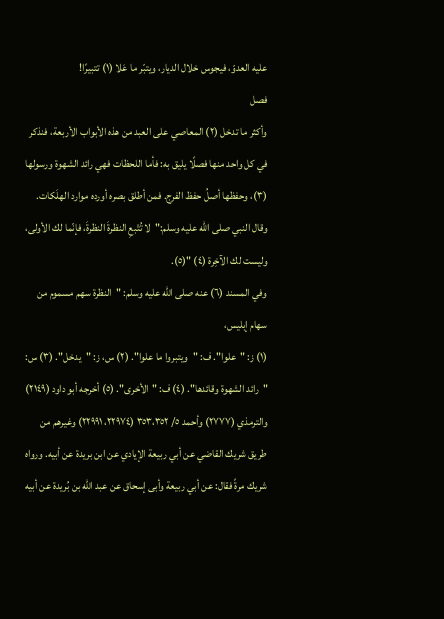عليه العدوّ، فيجوس خلال الديار، ويتبّر ما عَلا (١) تتبيرًا!
فصل
وأكثر ما تدخل (٢) المعاصي على العبد من هذه الأبواب الأربعة، فنذكر في كل واحد منها فصلًا يليق به: فأما اللحظات فهي رائد الشهوة ورسولها (٣)، وحفظها أصلُ حفظ الفرج. فمن أطلق بصره أورده موارد الهلَكات.
وقال النبي صلى الله عليه وسلم:"لا تُتْبعِ النظرةَ النظرةَ، فإنّما لك الأولى، وليست لك الآخِرة (٤) "(٥).
وفي المسند (٦) عنه صلى الله عليه وسلم: "النظرة سهم مسموم من سهام إبليس،
(١) ز: "علوا". ف: "ويتبروا ما علوا". (٢) س، ز: "يدخل". (٣) س: "رائد الشهوة وقائدها". (٤) ف: "الأخرى". (٥) أخرجه أبو داود (٢١٤٩) والترمذي (٢٧٧٧) وأحمد ٥/ ٣٥٣،٣٥٢ (٢٢٩٧٤، ٢٢٩٩١) وغيرهم من طريق شريك القاضي عن أبي ربيعة الإيادي عن ابن بريدة عن أبيه. ورواه شريك مرةً فقال: عن أبي ربيعة وأبى إسحاق عن عبد الله بن بُريدة عن أبيه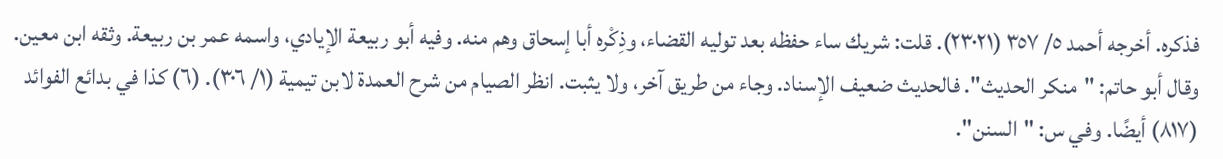فذكره. أخرجه أحمد ٥/ ٣٥٧ (٢٣٠٢١). قلت: شريك ساء حفظه بعد توليه القضاء، وذِكْره أبا إسحاق وهم منه. وفيه أبو ربيعة الإيادي، واسمه عمر بن ربيعة. وثقه ابن معين. وقال أبو حاتم: "منكر الحديث". فالحديث ضعيف الإسناد. وجاء من طريق آخر، ولا يثبت. انظر الصيام من شرح العمدة لابن تيمية (١/ ٣٠٦). (٦) كذا في بدائع الفوائد (٨١٧) أيضًا. وفي س: "السنن".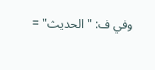وفي ف: "الحديث" =